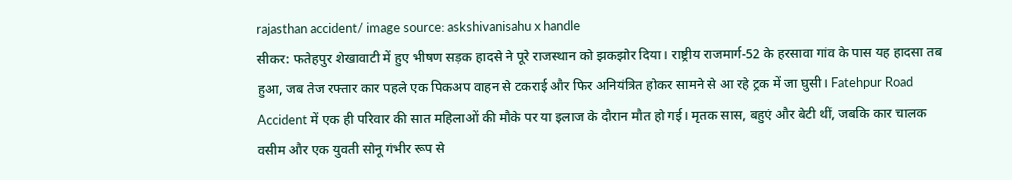rajasthan accident/ image source: askshivanisahu x handle
सीकर: फतेहपुर शेखावाटी में हुए भीषण सड़क हादसे ने पूरे राजस्थान को झकझोर दिया। राष्ट्रीय राजमार्ग-52 के हरसावा गांव के पास यह हादसा तब हुआ, जब तेज रफ्तार कार पहले एक पिकअप वाहन से टकराई और फिर अनियंत्रित होकर सामने से आ रहे ट्रक में जा घुसी। Fatehpur Road Accident में एक ही परिवार की सात महिलाओं की मौके पर या इलाज के दौरान मौत हो गई। मृतक सास, बहुएं और बेटी थीं, जबकि कार चालक वसीम और एक युवती सोनू गंभीर रूप से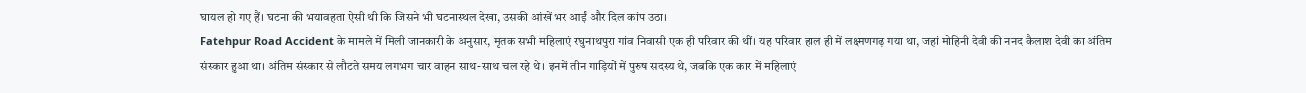घायल हो गए हैं। घटना की भयावहता ऐसी थी कि जिसने भी घटनास्थल देखा, उसकी आंखें भर आईं और दिल कांप उठा।
Fatehpur Road Accident के मामले में मिली जानकारी के अनुसार, मृतक सभी महिलाएं रघुनाथपुरा गांव निवासी एक ही परिवार की थीं। यह परिवार हाल ही में लक्ष्मणगढ़ गया था, जहां मोहिनी देवी की ननद कैलाश देवी का अंतिम संस्कार हुआ था। अंतिम संस्कार से लौटते समय लगभग चार वाहन साथ-साथ चल रहे थे। इनमें तीन गाड़ियों में पुरुष सदस्य थे, जबकि एक कार में महिलाएं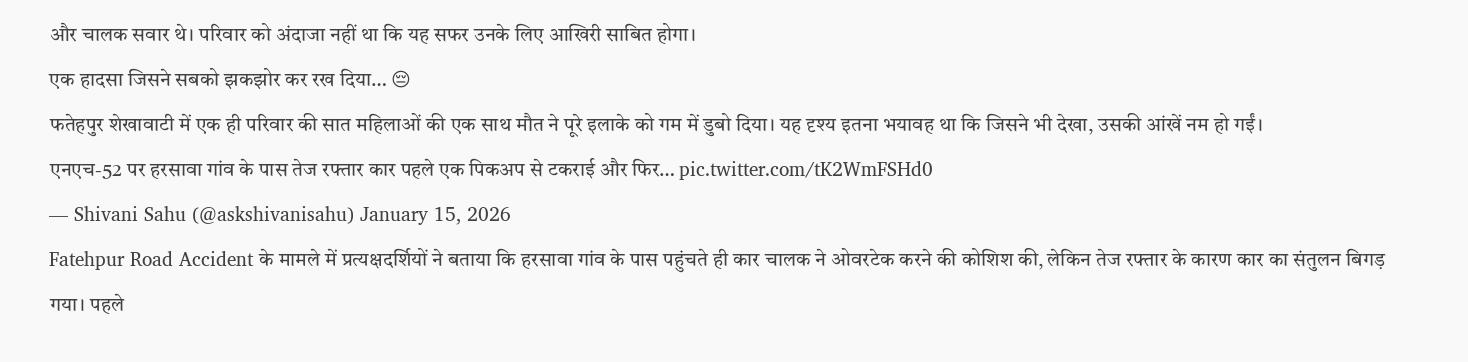और चालक सवार थे। परिवार को अंदाजा नहीं था कि यह सफर उनके लिए आखिरी साबित होगा।
एक हादसा जिसने सबको झकझोर कर रख दिया… 😔
फतेहपुर शेखावाटी में एक ही परिवार की सात महिलाओं की एक साथ मौत ने पूरे इलाके को गम में डुबो दिया। यह दृश्य इतना भयावह था कि जिसने भी देखा, उसकी आंखें नम हो गईं।
एनएच-52 पर हरसावा गांव के पास तेज रफ्तार कार पहले एक पिकअप से टकराई और फिर… pic.twitter.com/tK2WmFSHd0
— Shivani Sahu (@askshivanisahu) January 15, 2026
Fatehpur Road Accident के मामले में प्रत्यक्षदर्शियों ने बताया कि हरसावा गांव के पास पहुंचते ही कार चालक ने ओवरटेक करने की कोशिश की, लेकिन तेज रफ्तार के कारण कार का संतुलन बिगड़ गया। पहले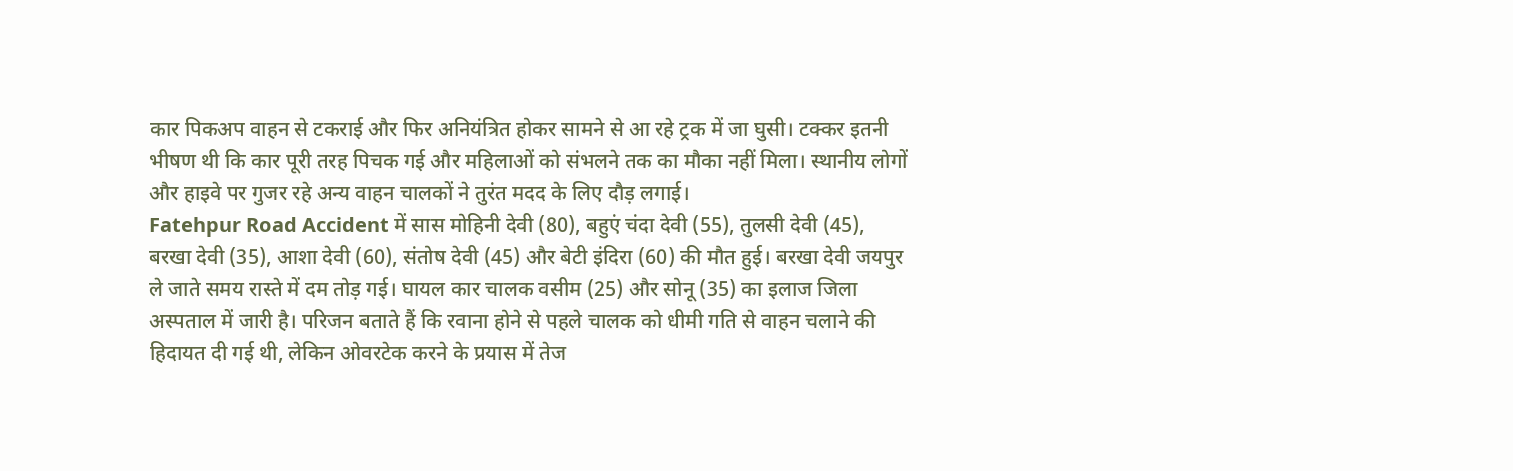कार पिकअप वाहन से टकराई और फिर अनियंत्रित होकर सामने से आ रहे ट्रक में जा घुसी। टक्कर इतनी भीषण थी कि कार पूरी तरह पिचक गई और महिलाओं को संभलने तक का मौका नहीं मिला। स्थानीय लोगों और हाइवे पर गुजर रहे अन्य वाहन चालकों ने तुरंत मदद के लिए दौड़ लगाई।
Fatehpur Road Accident में सास मोहिनी देवी (80), बहुएं चंदा देवी (55), तुलसी देवी (45), बरखा देवी (35), आशा देवी (60), संतोष देवी (45) और बेटी इंदिरा (60) की मौत हुई। बरखा देवी जयपुर ले जाते समय रास्ते में दम तोड़ गई। घायल कार चालक वसीम (25) और सोनू (35) का इलाज जिला अस्पताल में जारी है। परिजन बताते हैं कि रवाना होने से पहले चालक को धीमी गति से वाहन चलाने की हिदायत दी गई थी, लेकिन ओवरटेक करने के प्रयास में तेज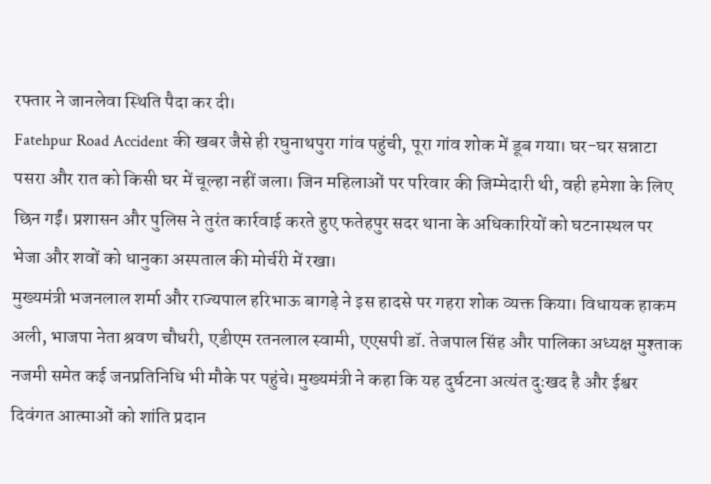रफ्तार ने जानलेवा स्थिति पैदा कर दी।
Fatehpur Road Accident की खबर जैसे ही रघुनाथपुरा गांव पहुंची, पूरा गांव शोक में डूब गया। घर-घर सन्नाटा पसरा और रात को किसी घर में चूल्हा नहीं जला। जिन महिलाओं पर परिवार की जिम्मेदारी थी, वही हमेशा के लिए छिन गईं। प्रशासन और पुलिस ने तुरंत कार्रवाई करते हुए फतेहपुर सदर थाना के अधिकारियों को घटनास्थल पर भेजा और शवों को धानुका अस्पताल की मोर्चरी में रखा।
मुख्यमंत्री भजनलाल शर्मा और राज्यपाल हरिभाऊ बागड़े ने इस हादसे पर गहरा शोक व्यक्त किया। विधायक हाकम अली, भाजपा नेता श्रवण चौधरी, एडीएम रतनलाल स्वामी, एएसपी डॉ. तेजपाल सिंह और पालिका अध्यक्ष मुश्ताक नजमी समेत कई जनप्रतिनिधि भी मौके पर पहुंचे। मुख्यमंत्री ने कहा कि यह दुर्घटना अत्यंत दुःखद है और ईश्वर दिवंगत आत्माओं को शांति प्रदान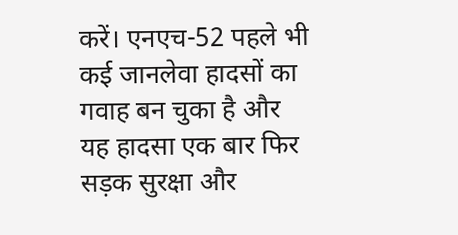करें। एनएच-52 पहले भी कई जानलेवा हादसों का गवाह बन चुका है और यह हादसा एक बार फिर सड़क सुरक्षा और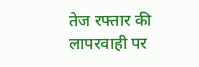तेज रफ्तार की लापरवाही पर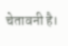चेतावनी है।